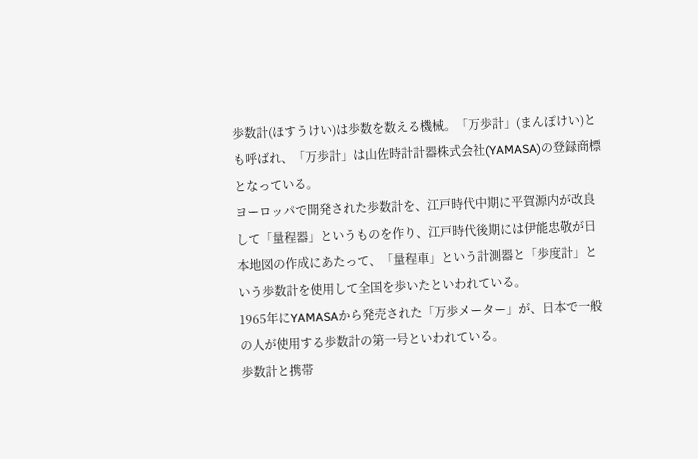歩数計(ほすうけい)は歩数を数える機械。「万歩計」(まんぽけい)とも呼ばれ、「万歩計」は山佐時計計器株式会社(YAMASA)の登録商標となっている。
ヨーロッパで開発された歩数計を、江戸時代中期に平賀源内が改良して「量程器」というものを作り、江戸時代後期には伊能忠敬が日本地図の作成にあたって、「量程車」という計測器と「歩度計」という歩数計を使用して全国を歩いたといわれている。
1965年にYAMASAから発売された「万歩メーター」が、日本で一般の人が使用する歩数計の第一号といわれている。
歩数計と携帯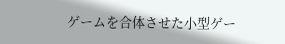ゲームを合体させた小型ゲー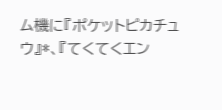ム機に『ポケットピカチュウ』*、『てくてくエン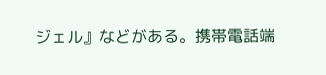ジェル』などがある。携帯電話端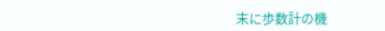末に歩数計の機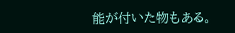能が付いた物もある。